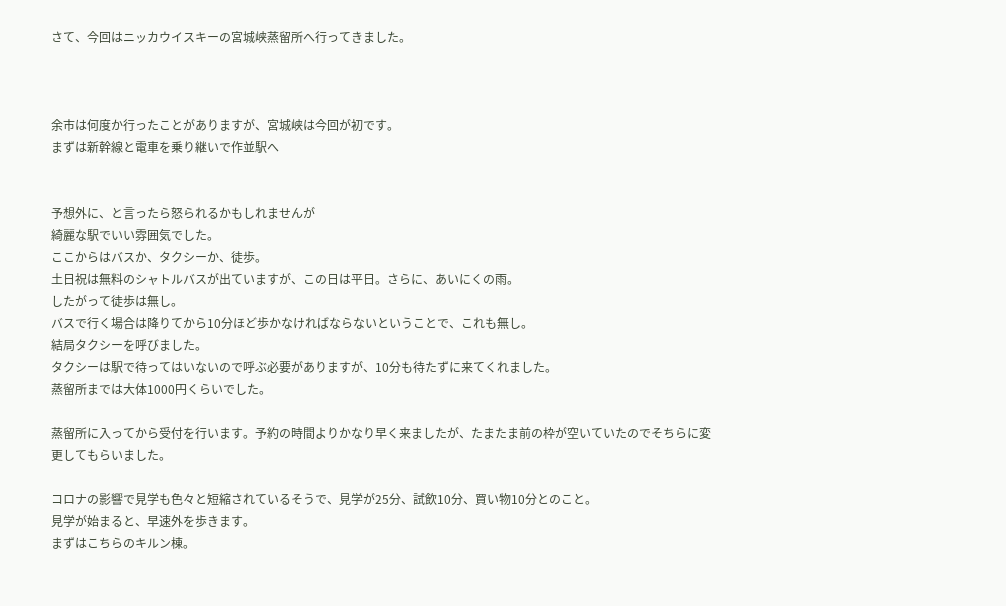さて、今回はニッカウイスキーの宮城峡蒸留所へ行ってきました。



余市は何度か行ったことがありますが、宮城峡は今回が初です。
まずは新幹線と電車を乗り継いで作並駅へ


予想外に、と言ったら怒られるかもしれませんが
綺麗な駅でいい雰囲気でした。
ここからはバスか、タクシーか、徒歩。
土日祝は無料のシャトルバスが出ていますが、この日は平日。さらに、あいにくの雨。
したがって徒歩は無し。
バスで行く場合は降りてから10分ほど歩かなければならないということで、これも無し。
結局タクシーを呼びました。
タクシーは駅で待ってはいないので呼ぶ必要がありますが、10分も待たずに来てくれました。
蒸留所までは大体1000円くらいでした。

蒸留所に入ってから受付を行います。予約の時間よりかなり早く来ましたが、たまたま前の枠が空いていたのでそちらに変更してもらいました。

コロナの影響で見学も色々と短縮されているそうで、見学が25分、試飲10分、買い物10分とのこと。
見学が始まると、早速外を歩きます。
まずはこちらのキルン棟。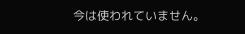今は使われていません。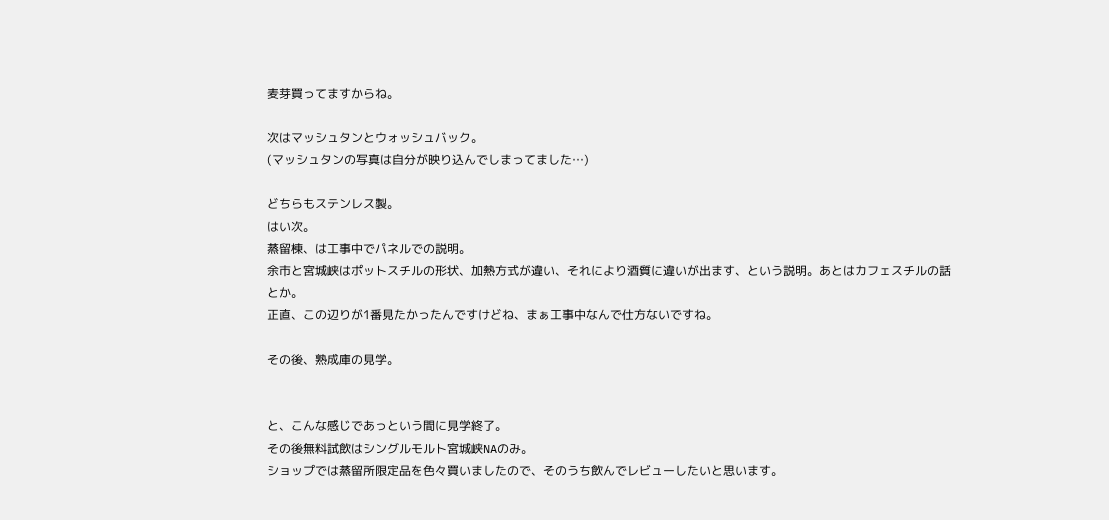麦芽買ってますからね。

次はマッシュタンとウォッシュバック。
(マッシュタンの写真は自分が映り込んでしまってました…)

どちらもステンレス製。
はい次。
蒸留棟、は工事中でパネルでの説明。
余市と宮城峡はポットスチルの形状、加熱方式が違い、それにより酒質に違いが出ます、という説明。あとはカフェスチルの話とか。
正直、この辺りが1番見たかったんですけどね、まぁ工事中なんで仕方ないですね。

その後、熟成庫の見学。


と、こんな感じであっという間に見学終了。
その後無料試飲はシングルモルト宮城峡NAのみ。
ショップでは蒸留所限定品を色々買いましたので、そのうち飲んでレビューしたいと思います。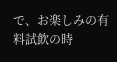で、お楽しみの有料試飲の時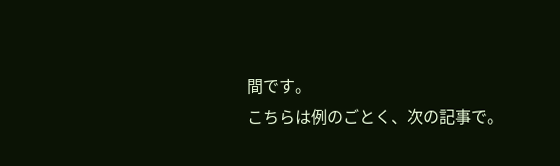間です。
こちらは例のごとく、次の記事で。